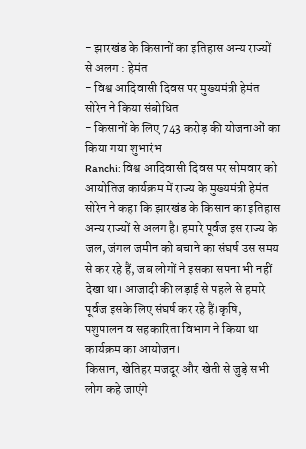- झारखंड के किसानों का इतिहास अन्य राज्यों से अलग : हेमंत
- विश्व आदिवासी दिवस पर मुख्यमंत्री हेमंत सोरेन ने किया संबोधित
- किसानों के लिए 743 करोड़ की योजनाओं का किया गया शुभारंभ
Ranchi: विश्व आदिवासी दिवस पर सोमवार को आयोतिज कार्यक्रम में राज्य के मुख्यमंत्री हेमंत सोरेन ने कहा कि झारखंड के किसान का इतिहास अन्य राज्यों से अलग है। हमारे पूर्वज इस राज्य के जल, जंगल जमीन को बचाने का संघर्ष उस समय से कर रहे हैं, जब लोगों ने इसका सपना भी नहीं देखा था। आजादी की लड़ाई से पहले से हमारे पूर्वज इसके लिए संघर्ष कर रहे हैं।कृषि, पशुपालन व सहकारिता विभाग ने किया था कार्यक्रम का आयोजन।
किसान, खेतिहर मजदूर और खेती से जुड़े सभी लोग कहे जाएंगे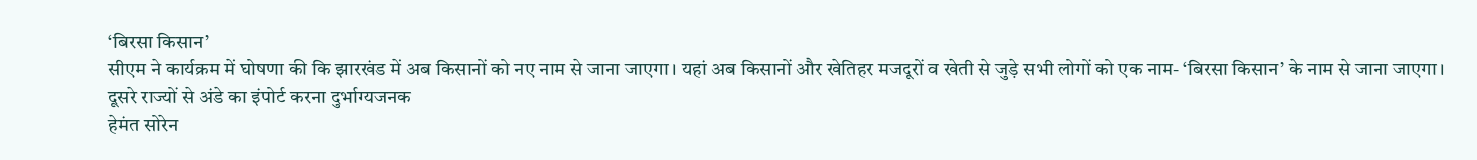‘बिरसा किसान’
सीएम ने कार्यक्रम में घोषणा की कि झारखंड में अब किसानों को नए नाम से जाना जाएगा। यहां अब किसानों और खेतिहर मजदूरों व खेती से जुड़े सभी लोगों को एक नाम- ‘बिरसा किसान’ के नाम से जाना जाएगा।
दूसरे राज्यों से अंडे का इंपोर्ट करना दुर्भाग्यजनक
हेमंत सोरेन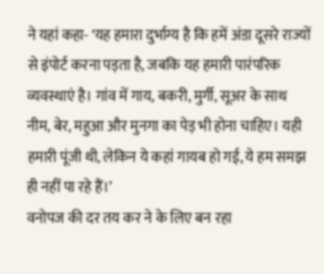ने यहां कहा- ‘यह हमारा दुर्भाग्य है कि हमें अंडा दूसरे राज्यों से इंपोर्ट करना पड़ता है, जबकि यह हमारी पारंपरिक व्यवस्थाएं है। गांव में गाय, बकरी, मुर्गी, सूअर के साथ नीम, बेर, महुआ और मुनगा का पेड़ भी होना चाहिए। यही हमारी पूंजी थी, लेकिन ये कहां गायब हो गई, ये हम समझ ही नहीं पा रहे हैं।’
वनोपज की दर तय कर ने के लिए बन रहा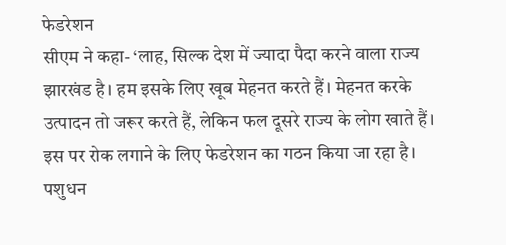फेडरेशन
सीएम ने कहा- ‘लाह, सिल्क देश में ज्यादा पैदा करने वाला राज्य झारखंड है। हम इसके लिए खूब मेहनत करते हैं। मेहनत करके उत्पादन तो जरूर करते हैं, लेकिन फल दूसरे राज्य के लोग खाते हैं। इस पर रोक लगाने के लिए फेडरेशन का गठन किया जा रहा है।
पशुधन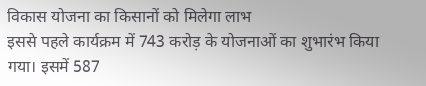विकास योजना का किसानों को मिलेगा लाभ
इससे पहले कार्यक्रम में 743 करोड़ के योजनाओं का शुभारंभ किया गया। इसमें 587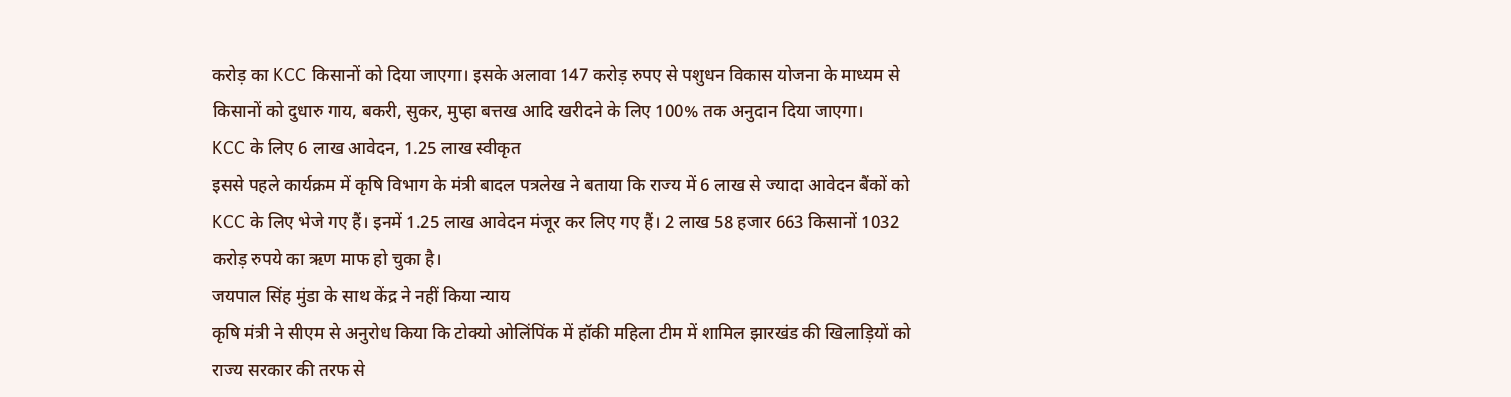करोड़ का KCC किसानों को दिया जाएगा। इसके अलावा 147 करोड़ रुपए से पशुधन विकास योजना के माध्यम से किसानों को दुधारु गाय, बकरी, सुकर, मुप्हा बत्तख आदि खरीदने के लिए 100% तक अनुदान दिया जाएगा।
KCC के लिए 6 लाख आवेदन, 1.25 लाख स्वीकृत
इससे पहले कार्यक्रम में कृषि विभाग के मंत्री बादल पत्रलेख ने बताया कि राज्य में 6 लाख से ज्यादा आवेदन बैंकों को KCC के लिए भेजे गए हैं। इनमें 1.25 लाख आवेदन मंजूर कर लिए गए हैं। 2 लाख 58 हजार 663 किसानों 1032 करोड़ रुपये का ऋण माफ हो चुका है।
जयपाल सिंह मुंडा के साथ केंद्र ने नहीं किया न्याय
कृषि मंत्री ने सीएम से अनुरोध किया कि टोक्यो ओलिंपिंक में हॉकी महिला टीम में शामिल झारखंड की खिलाड़ियों को राज्य सरकार की तरफ से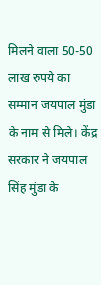मिलने वाला 50-50 लाख रुपये का सम्मान जयपाल मुंडा के नाम से मिले। केंद्र सरकार ने जयपाल सिंह मुंडा के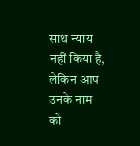साथ न्याय नहीं किया है, लेकिन आप उनके नाम को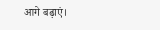आगे बढ़ाएं।